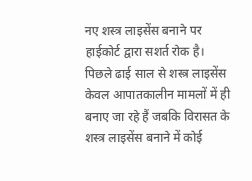नए शस्त्र लाइसेंस बनाने पर हाईकोर्ट द्वारा सशर्त रोक है। पिछले ढाई साल से शस्त्र लाइसेंस केवल आपातकालीन मामलों में ही बनाए जा रहे हैं जबकि विरासत के शस्त्र लाइसेंस बनाने में कोई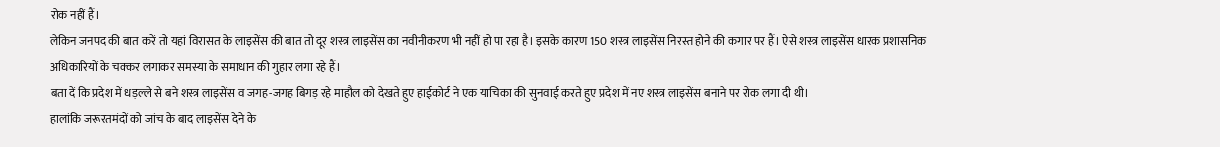रोक नहीं हैं।
लेकिन जनपद की बात करें तो यहां विरासत के लाइसेंस की बात तो दूर शस्त्र लाइसेंस का नवीनीकरण भी नहीं हो पा रहा है। इसके कारण 150 शस्त्र लाइसेंस निरस्त होने की कगार पर हैं। ऐसे शस्त्र लाइसेंस धारक प्रशासनिक अधिकारियों के चक्कर लगाकर समस्या के समाधान की गुहार लगा रहे हैं।
बता दें कि प्रदेश में धड़ल्ले से बने शस्त्र लाइसेंस व जगह-जगह बिगड़ रहे माहौल को देखते हुए हाईकोर्ट ने एक याचिका की सुनवाई करते हुए प्रदेश में नए शस्त्र लाइसेंस बनाने पर रोक लगा दी थी।
हालांकि जरूरतमंदों को जांच के बाद लाइसेंस देने के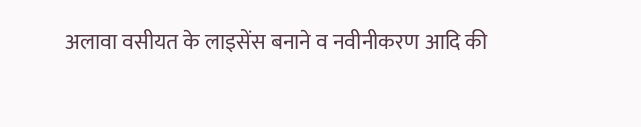अलावा वसीयत के लाइसेंस बनाने व नवीनीकरण आदि की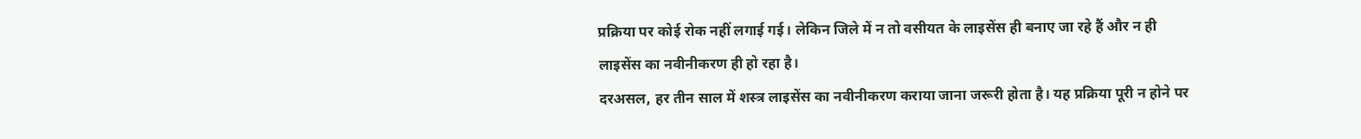प्रक्रिया पर कोई रोक नहीं लगाई गई। लेकिन जिले में न तो वसीयत के लाइसेंस ही बनाए जा रहे हैं और न ही लाइसेंस का नवीनीकरण ही हो रहा है।
दरअसल, हर तीन साल में शस्त्र लाइसेंस का नवीनीकरण कराया जाना जरूरी होता है। यह प्रक्रिया पूरी न होने पर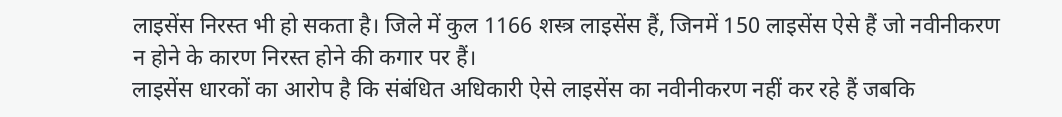लाइसेंस निरस्त भी हो सकता है। जिले में कुल 1166 शस्त्र लाइसेंस हैं, जिनमें 150 लाइसेंस ऐसे हैं जो नवीनीकरण न होने के कारण निरस्त होने की कगार पर हैं।
लाइसेंस धारकों का आरोप है कि संबंधित अधिकारी ऐसे लाइसेंस का नवीनीकरण नहीं कर रहे हैं जबकि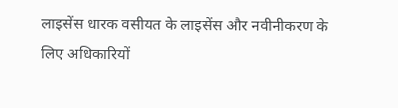लाइसेंस धारक वसीयत के लाइसेंस और नवीनीकरण के लिए अधिकारियों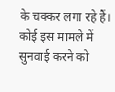के चक्कर लगा रहे हैं। कोई इस मामले में सुनवाई करने को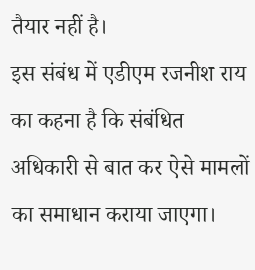तैयार नहीं है।
इस संबंध में एडीएम रजनीश राय का कहना है कि संबंधित अधिकारी से बात कर ऐसे मामलों का समाधान कराया जाएगा।